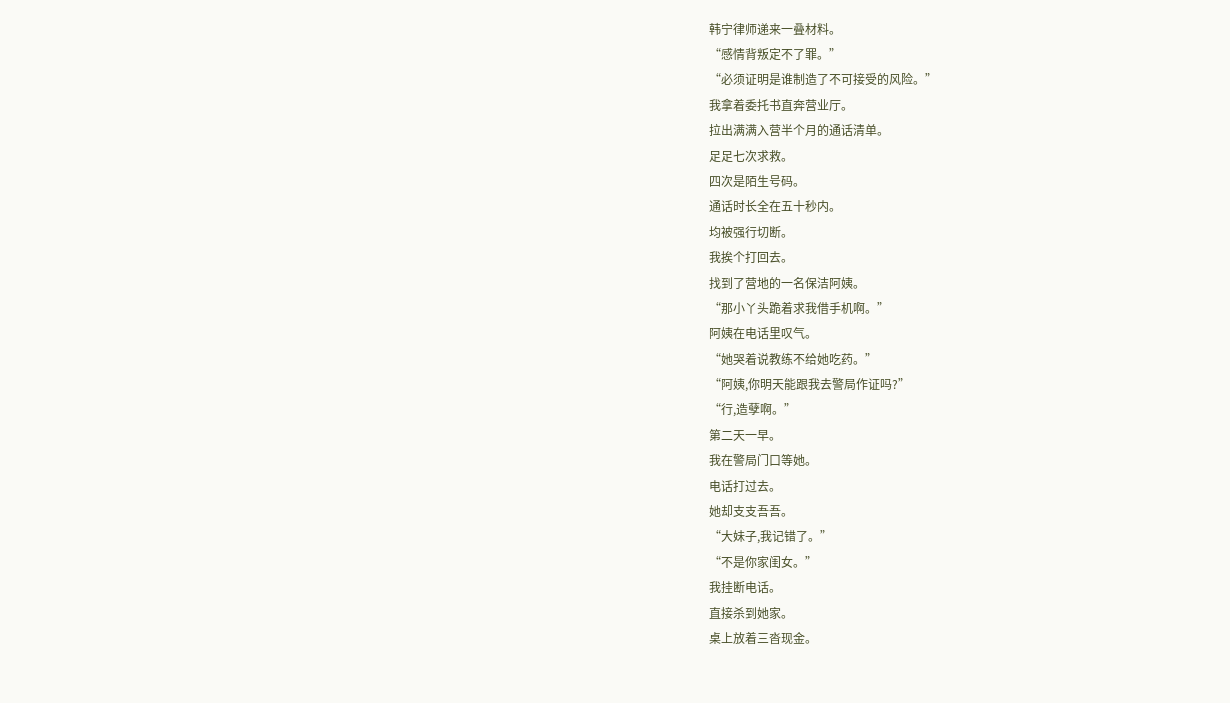韩宁律师递来一叠材料。
“感情背叛定不了罪。”
“必须证明是谁制造了不可接受的风险。”
我拿着委托书直奔营业厅。
拉出满满入营半个月的通话清单。
足足七次求救。
四次是陌生号码。
通话时长全在五十秒内。
均被强行切断。
我挨个打回去。
找到了营地的一名保洁阿姨。
“那小丫头跪着求我借手机啊。”
阿姨在电话里叹气。
“她哭着说教练不给她吃药。”
“阿姨,你明天能跟我去警局作证吗?”
“行,造孽啊。”
第二天一早。
我在警局门口等她。
电话打过去。
她却支支吾吾。
“大妹子,我记错了。”
“不是你家闺女。”
我挂断电话。
直接杀到她家。
桌上放着三沓现金。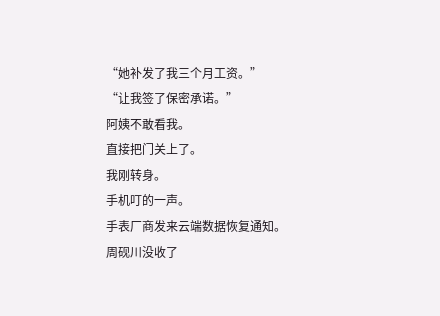“她补发了我三个月工资。”
“让我签了保密承诺。”
阿姨不敢看我。
直接把门关上了。
我刚转身。
手机叮的一声。
手表厂商发来云端数据恢复通知。
周砚川没收了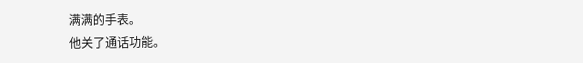满满的手表。
他关了通话功能。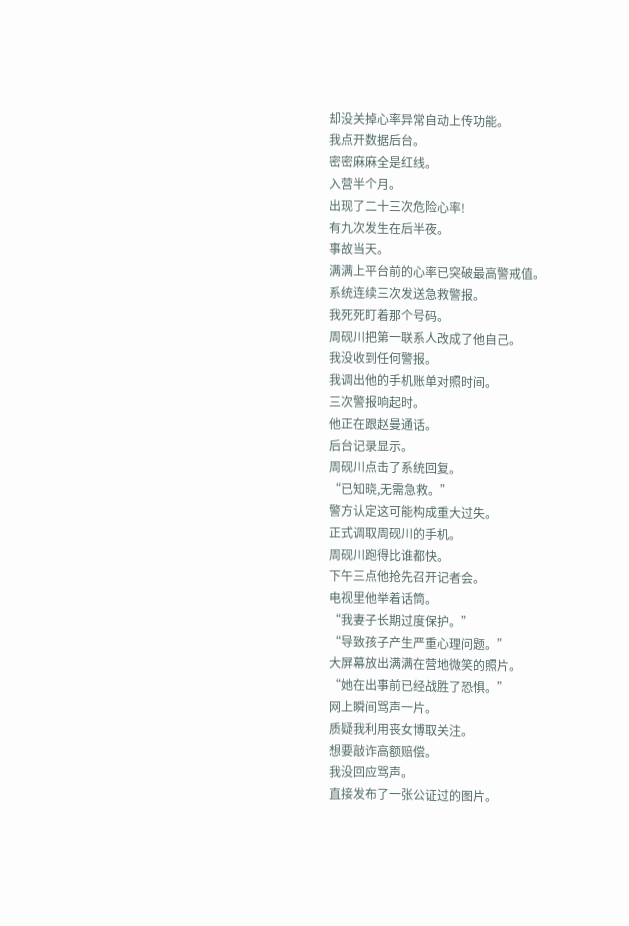却没关掉心率异常自动上传功能。
我点开数据后台。
密密麻麻全是红线。
入营半个月。
出现了二十三次危险心率!
有九次发生在后半夜。
事故当天。
满满上平台前的心率已突破最高警戒值。
系统连续三次发送急救警报。
我死死盯着那个号码。
周砚川把第一联系人改成了他自己。
我没收到任何警报。
我调出他的手机账单对照时间。
三次警报响起时。
他正在跟赵曼通话。
后台记录显示。
周砚川点击了系统回复。
“已知晓,无需急救。”
警方认定这可能构成重大过失。
正式调取周砚川的手机。
周砚川跑得比谁都快。
下午三点他抢先召开记者会。
电视里他举着话筒。
“我妻子长期过度保护。”
“导致孩子产生严重心理问题。”
大屏幕放出满满在营地微笑的照片。
“她在出事前已经战胜了恐惧。”
网上瞬间骂声一片。
质疑我利用丧女博取关注。
想要敲诈高额赔偿。
我没回应骂声。
直接发布了一张公证过的图片。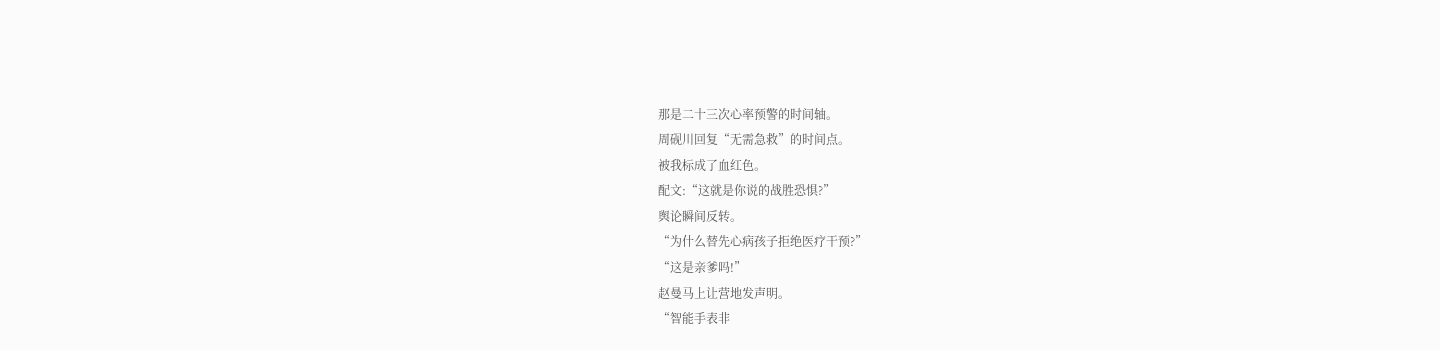那是二十三次心率预警的时间轴。
周砚川回复“无需急救”的时间点。
被我标成了血红色。
配文:“这就是你说的战胜恐惧?”
舆论瞬间反转。
“为什么替先心病孩子拒绝医疗干预?”
“这是亲爹吗!”
赵曼马上让营地发声明。
“智能手表非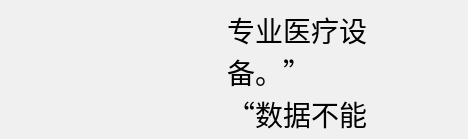专业医疗设备。”
“数据不能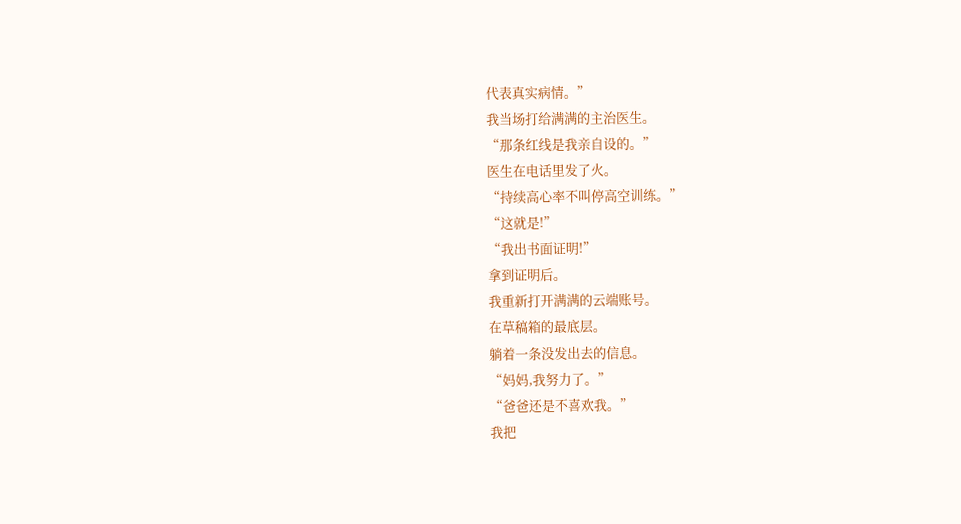代表真实病情。”
我当场打给满满的主治医生。
“那条红线是我亲自设的。”
医生在电话里发了火。
“持续高心率不叫停高空训练。”
“这就是!”
“我出书面证明!”
拿到证明后。
我重新打开满满的云端账号。
在草稿箱的最底层。
躺着一条没发出去的信息。
“妈妈,我努力了。”
“爸爸还是不喜欢我。”
我把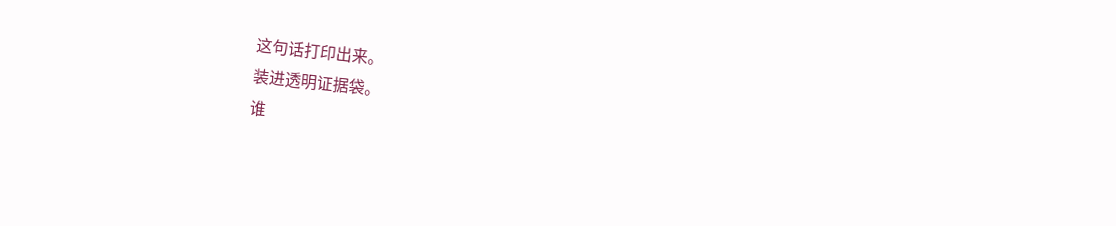这句话打印出来。
装进透明证据袋。
谁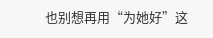也别想再用“为她好”这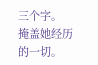三个字。
掩盖她经历的一切。